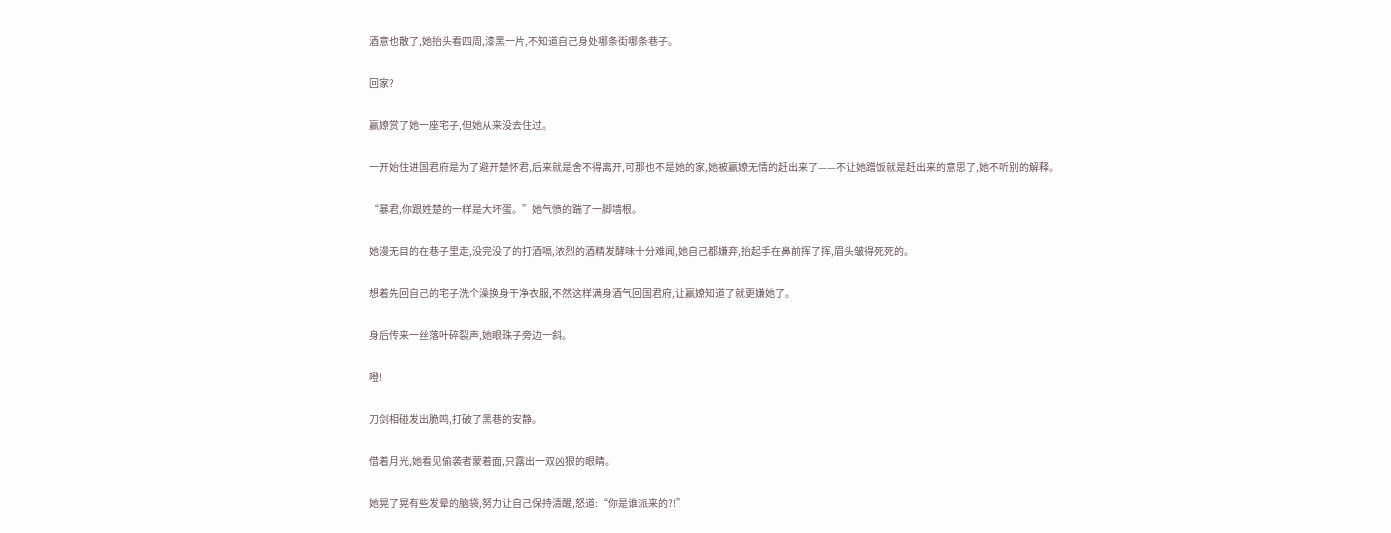酒意也散了,她抬头看四周,漆黑一片,不知道自己身处哪条街哪条巷子。

回家?

赢嫽赏了她一座宅子,但她从来没去住过。

一开始住进国君府是为了避开楚怀君,后来就是舍不得离开,可那也不是她的家,她被赢嫽无情的赶出来了——不让她蹭饭就是赶出来的意思了,她不听别的解释。

“暴君,你跟姓楚的一样是大坏蛋。”她气愤的踹了一脚墙根。

她漫无目的在巷子里走,没完没了的打酒嗝,浓烈的酒精发酵味十分难闻,她自己都嫌弃,抬起手在鼻前挥了挥,眉头皱得死死的。

想着先回自己的宅子洗个澡换身干净衣服,不然这样满身酒气回国君府,让赢嫽知道了就更嫌她了。

身后传来一丝落叶碎裂声,她眼珠子旁边一斜。

噔!

刀剑相碰发出脆鸣,打破了黑巷的安静。

借着月光,她看见偷袭者蒙着面,只露出一双凶狠的眼睛。

她晃了晃有些发晕的脑袋,努力让自己保持清醒,怒道:“你是谁派来的?!”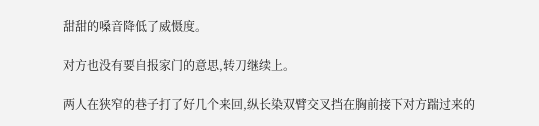甜甜的嗓音降低了威慑度。

对方也没有要自报家门的意思,转刀继续上。

两人在狭窄的巷子打了好几个来回,纵长染双臂交叉挡在胸前接下对方踹过来的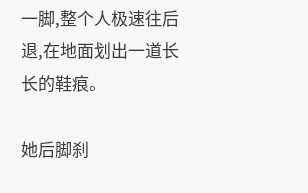一脚,整个人极速往后退,在地面划出一道长长的鞋痕。

她后脚刹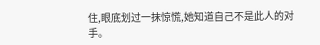住,眼底划过一抹惊慌,她知道自己不是此人的对手。